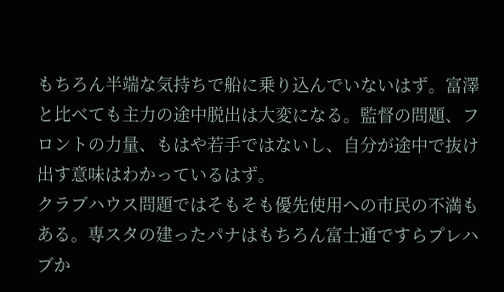もちろん半端な気持ちで船に乗り込んでいないはず。富澤と比べても主力の途中脱出は大変になる。監督の問題、フロントの力量、もはや若手ではないし、自分が途中で抜け出す意味はわかっているはず。
クラブハウス問題ではそもそも優先使用への市民の不満もある。専スタの建ったパナはもちろん富士通ですらプレハブか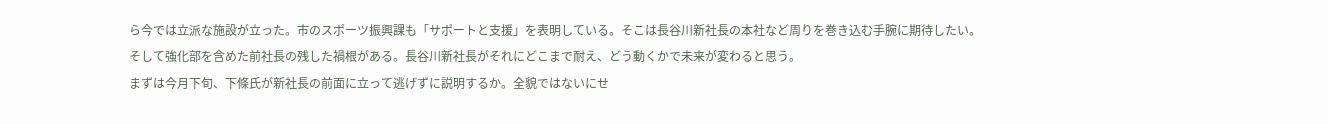ら今では立派な施設が立った。市のスポーツ振興課も「サポートと支援」を表明している。そこは長谷川新社長の本社など周りを巻き込む手腕に期待したい。
そして強化部を含めた前社長の残した禍根がある。長谷川新社長がそれにどこまで耐え、どう動くかで未来が変わると思う。
まずは今月下旬、下條氏が新社長の前面に立って逃げずに説明するか。全貌ではないにせ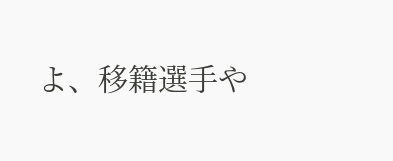よ、移籍選手や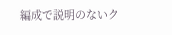編成で説明のないク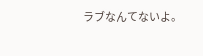ラブなんてないよ。